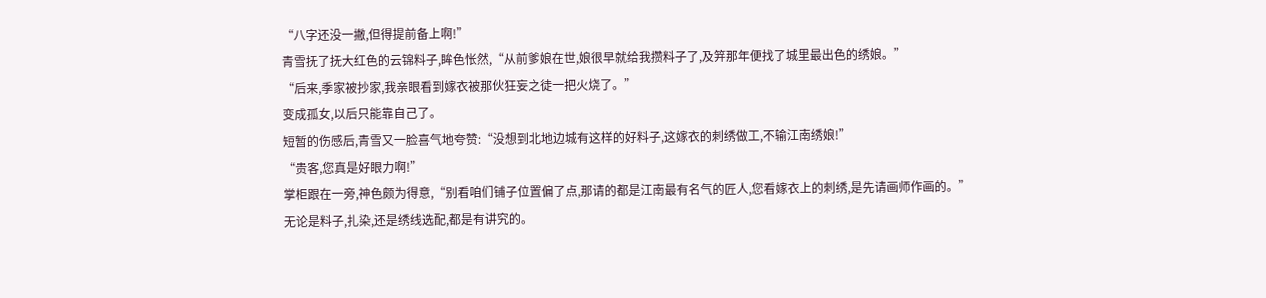“八字还没一撇,但得提前备上啊!”
青雪抚了抚大红色的云锦料子,眸色怅然,“从前爹娘在世,娘很早就给我攒料子了,及笄那年便找了城里最出色的绣娘。”
“后来,季家被抄家,我亲眼看到嫁衣被那伙狂妄之徒一把火烧了。”
变成孤女,以后只能靠自己了。
短暂的伤感后,青雪又一脸喜气地夸赞:“没想到北地边城有这样的好料子,这嫁衣的刺绣做工,不输江南绣娘!”
“贵客,您真是好眼力啊!”
掌柜跟在一旁,神色颇为得意,“别看咱们铺子位置偏了点,那请的都是江南最有名气的匠人,您看嫁衣上的刺绣,是先请画师作画的。”
无论是料子,扎染,还是绣线选配,都是有讲究的。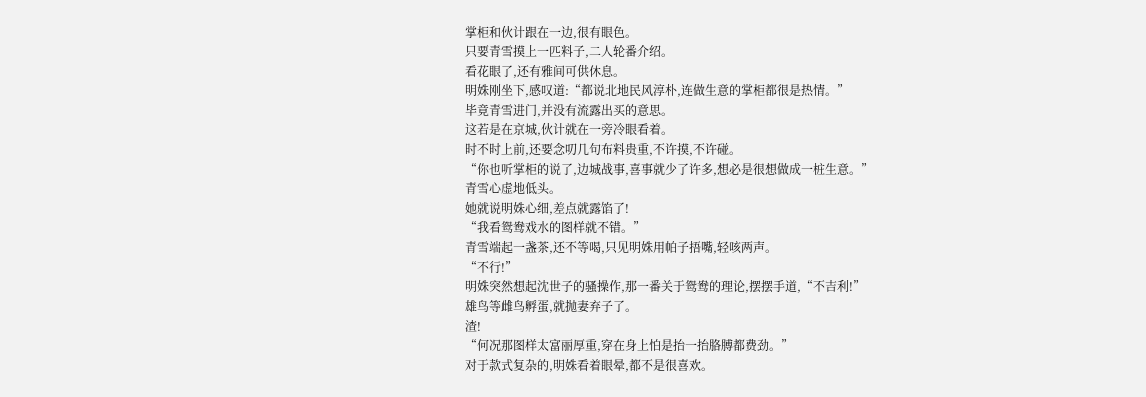掌柜和伙计跟在一边,很有眼色。
只要青雪摸上一匹料子,二人轮番介绍。
看花眼了,还有雅间可供休息。
明姝刚坐下,感叹道:“都说北地民风淳朴,连做生意的掌柜都很是热情。”
毕竟青雪进门,并没有流露出买的意思。
这若是在京城,伙计就在一旁冷眼看着。
时不时上前,还要念叨几句布料贵重,不许摸,不许碰。
“你也听掌柜的说了,边城战事,喜事就少了许多,想必是很想做成一桩生意。”
青雪心虚地低头。
她就说明姝心细,差点就露馅了!
“我看鸳鸯戏水的图样就不错。”
青雪端起一盏茶,还不等喝,只见明姝用帕子捂嘴,轻咳两声。
“不行!”
明姝突然想起沈世子的骚操作,那一番关于鸳鸯的理论,摆摆手道,“不吉利!”
雄鸟等雌鸟孵蛋,就抛妻弃子了。
渣!
“何况那图样太富丽厚重,穿在身上怕是抬一抬胳膊都费劲。”
对于款式复杂的,明姝看着眼晕,都不是很喜欢。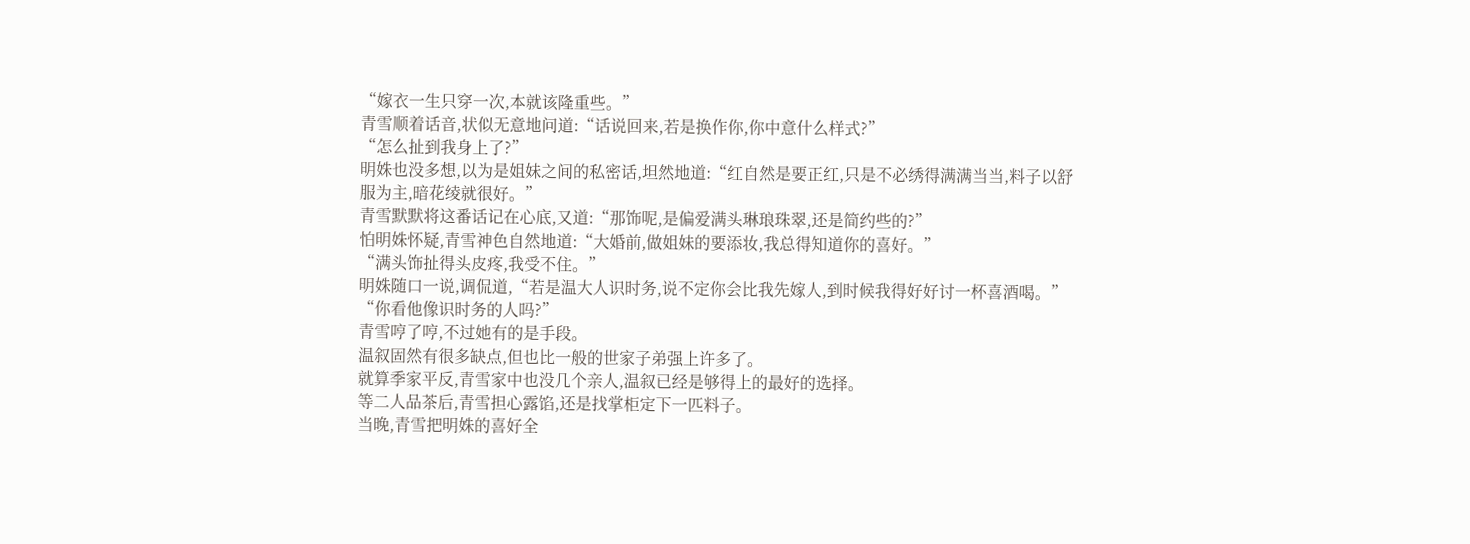“嫁衣一生只穿一次,本就该隆重些。”
青雪顺着话音,状似无意地问道:“话说回来,若是换作你,你中意什么样式?”
“怎么扯到我身上了?”
明姝也没多想,以为是姐妹之间的私密话,坦然地道:“红自然是要正红,只是不必绣得满满当当,料子以舒服为主,暗花绫就很好。”
青雪默默将这番话记在心底,又道:“那饰呢,是偏爱满头琳琅珠翠,还是简约些的?”
怕明姝怀疑,青雪神色自然地道:“大婚前,做姐妹的要添妆,我总得知道你的喜好。”
“满头饰扯得头皮疼,我受不住。”
明姝随口一说,调侃道,“若是温大人识时务,说不定你会比我先嫁人,到时候我得好好讨一杯喜酒喝。”
“你看他像识时务的人吗?”
青雪哼了哼,不过她有的是手段。
温叙固然有很多缺点,但也比一般的世家子弟强上许多了。
就算季家平反,青雪家中也没几个亲人,温叙已经是够得上的最好的选择。
等二人品茶后,青雪担心露馅,还是找掌柜定下一匹料子。
当晚,青雪把明姝的喜好全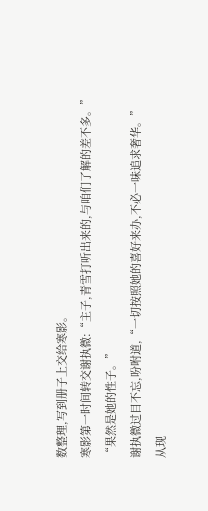数整理,写到册子上交给寒影。
寒影第一时间转交谢执微:“主子,青雪打听出来的,与咱们了解的差不多。”
“果然是她的性子。”
谢执微过目不忘,吩咐道,“一切按照她的喜好来办,不必一味追求奢华。”
从现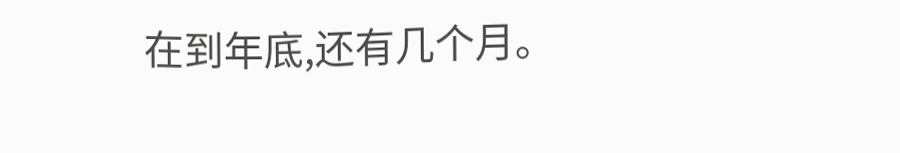在到年底,还有几个月。